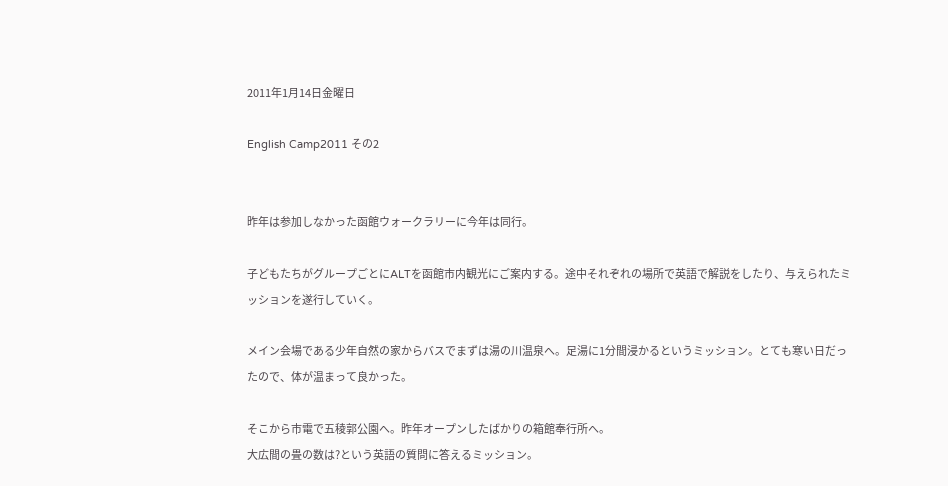2011年1月14日金曜日

English Camp2011 その2


昨年は参加しなかった函館ウォークラリーに今年は同行。

子どもたちがグループごとにALTを函館市内観光にご案内する。途中それぞれの場所で英語で解説をしたり、与えられたミッションを遂行していく。

メイン会場である少年自然の家からバスでまずは湯の川温泉へ。足湯に1分間浸かるというミッション。とても寒い日だったので、体が温まって良かった。

そこから市電で五稜郭公園へ。昨年オープンしたばかりの箱館奉行所へ。
大広間の畳の数は?という英語の質問に答えるミッション。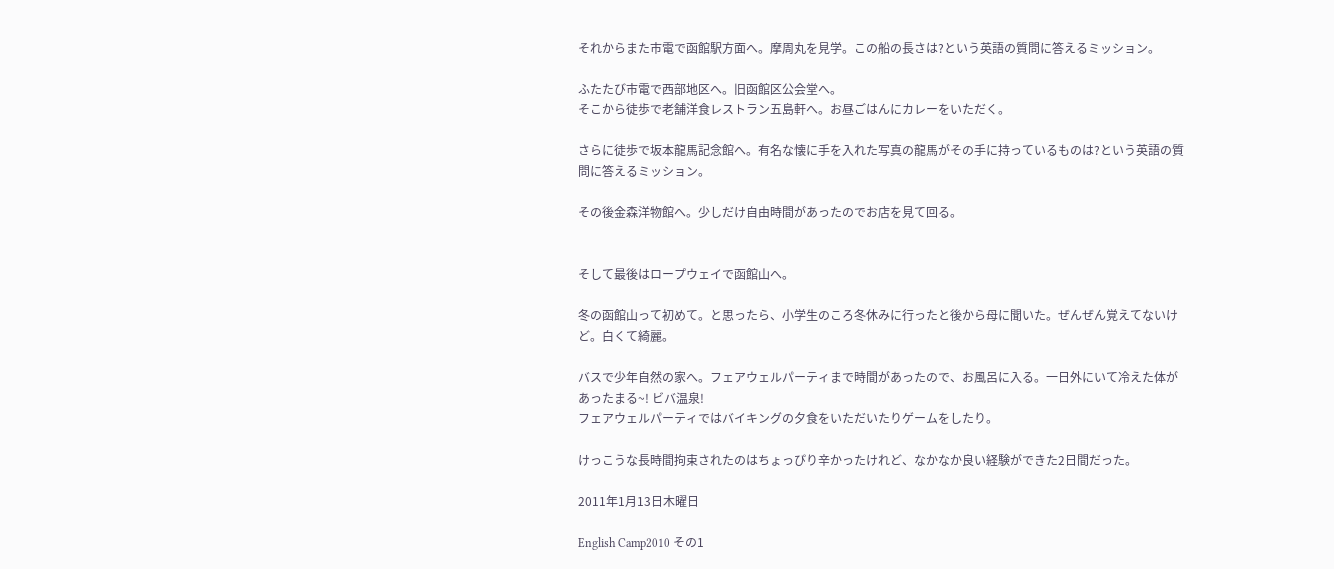それからまた市電で函館駅方面へ。摩周丸を見学。この船の長さは?という英語の質問に答えるミッション。

ふたたび市電で西部地区へ。旧函館区公会堂へ。
そこから徒歩で老舗洋食レストラン五島軒へ。お昼ごはんにカレーをいただく。

さらに徒歩で坂本龍馬記念館へ。有名な懐に手を入れた写真の龍馬がその手に持っているものは?という英語の質問に答えるミッション。

その後金森洋物館へ。少しだけ自由時間があったのでお店を見て回る。


そして最後はロープウェイで函館山へ。

冬の函館山って初めて。と思ったら、小学生のころ冬休みに行ったと後から母に聞いた。ぜんぜん覚えてないけど。白くて綺麗。

バスで少年自然の家へ。フェアウェルパーティまで時間があったので、お風呂に入る。一日外にいて冷えた体があったまる~! ビバ温泉!
フェアウェルパーティではバイキングの夕食をいただいたりゲームをしたり。

けっこうな長時間拘束されたのはちょっぴり辛かったけれど、なかなか良い経験ができた2日間だった。

2011年1月13日木曜日

English Camp2010 その1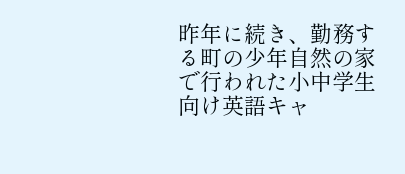昨年に続き、勤務する町の少年自然の家で行われた小中学生向け英語キャ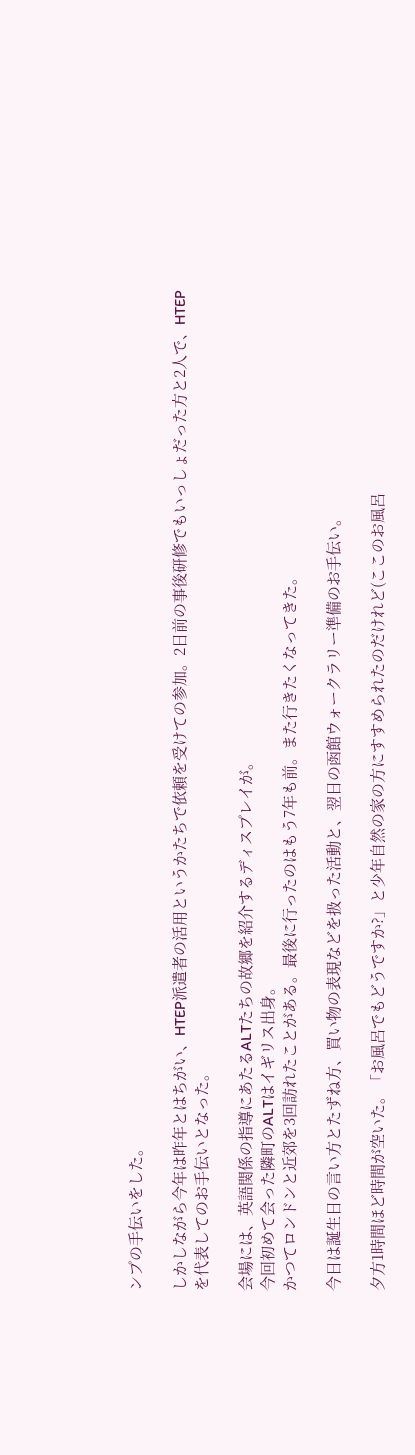ンプの手伝いをした。

しかしながら今年は昨年とはちがい、HTEP派遣者の活用というかたちで依頼を受けての参加。2日前の事後研修でもいっしょだった方と2人で、HTEPを代表してのお手伝いとなった。

会場には、英語関係の指導にあたるALTたちの故郷を紹介するディスプレイが。
今回初めて会った隣町のALTはイギリス出身。
かつてロンドンと近郊を3回訪れたことがある。最後に行ったのはもう7年も前。また行きたくなってきた。

今日は誕生日の言い方とたずね方、買い物の表現などを扱った活動と、翌日の函館ウォークラリー準備のお手伝い。

夕方1時間ほど時間が空いた。「お風呂でもどうですか?」と少年自然の家の方にすすめられたのだけれど(ここのお風呂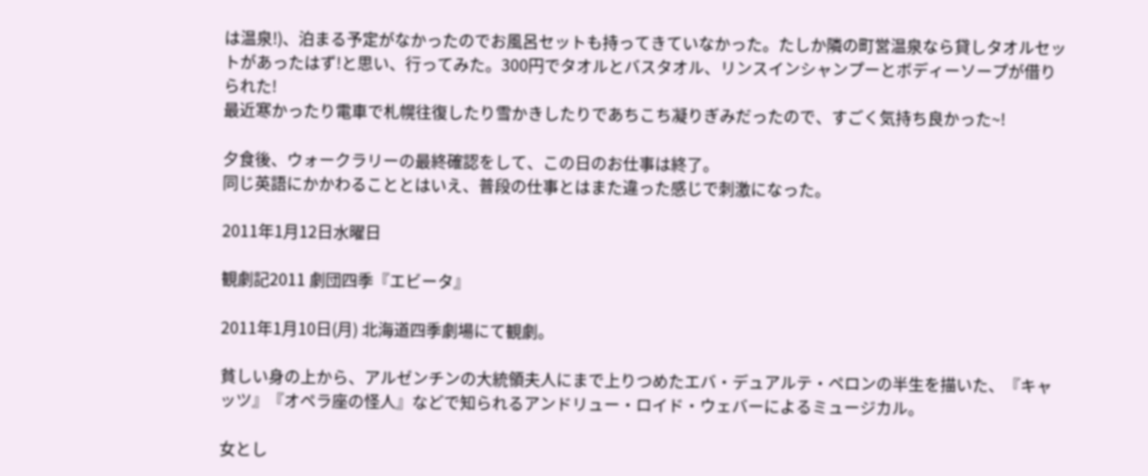は温泉!)、泊まる予定がなかったのでお風呂セットも持ってきていなかった。たしか隣の町営温泉なら貸しタオルセットがあったはず!と思い、行ってみた。300円でタオルとバスタオル、リンスインシャンプーとボディーソープが借りられた!
最近寒かったり電車で札幌往復したり雪かきしたりであちこち凝りぎみだったので、すごく気持ち良かった~!

夕食後、ウォークラリーの最終確認をして、この日のお仕事は終了。
同じ英語にかかわることとはいえ、普段の仕事とはまた違った感じで刺激になった。

2011年1月12日水曜日

観劇記2011 劇団四季『エビータ』

2011年1月10日(月) 北海道四季劇場にて観劇。

貧しい身の上から、アルゼンチンの大統領夫人にまで上りつめたエバ・デュアルテ・ペロンの半生を描いた、『キャッツ』『オペラ座の怪人』などで知られるアンドリュー・ロイド・ウェバーによるミュージカル。

女とし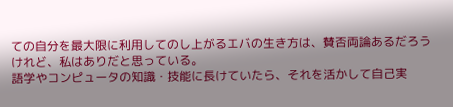ての自分を最大限に利用してのし上がるエバの生き方は、賛否両論あるだろうけれど、私はありだと思っている。
語学やコンピュータの知識・技能に長けていたら、それを活かして自己実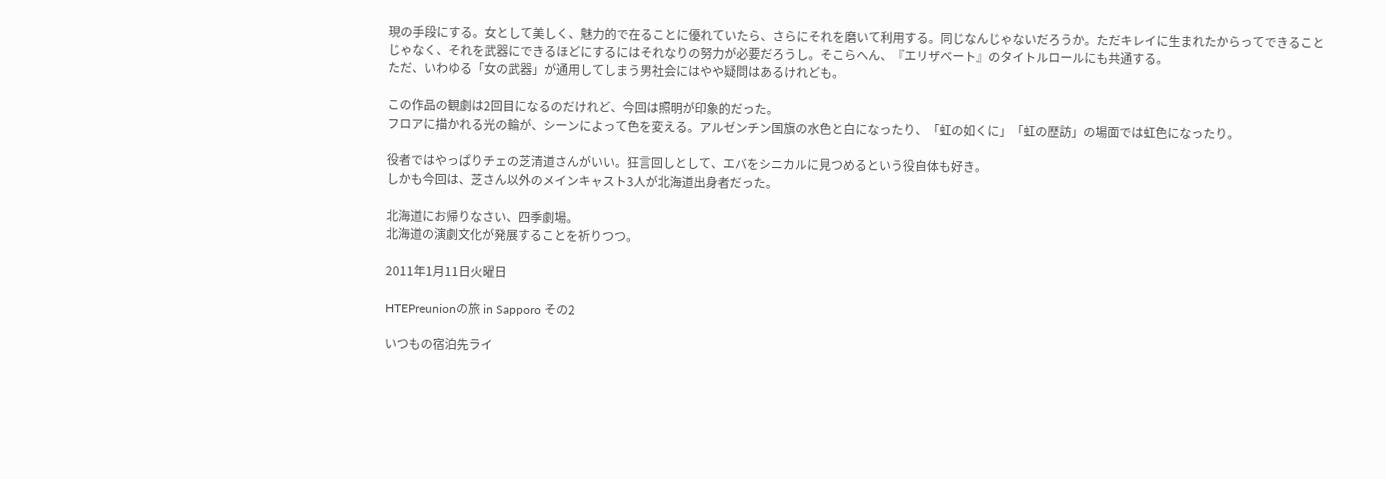現の手段にする。女として美しく、魅力的で在ることに優れていたら、さらにそれを磨いて利用する。同じなんじゃないだろうか。ただキレイに生まれたからってできることじゃなく、それを武器にできるほどにするにはそれなりの努力が必要だろうし。そこらへん、『エリザベート』のタイトルロールにも共通する。
ただ、いわゆる「女の武器」が通用してしまう男社会にはやや疑問はあるけれども。

この作品の観劇は2回目になるのだけれど、今回は照明が印象的だった。
フロアに描かれる光の輪が、シーンによって色を変える。アルゼンチン国旗の水色と白になったり、「虹の如くに」「虹の歴訪」の場面では虹色になったり。

役者ではやっぱりチェの芝清道さんがいい。狂言回しとして、エバをシニカルに見つめるという役自体も好き。
しかも今回は、芝さん以外のメインキャスト3人が北海道出身者だった。

北海道にお帰りなさい、四季劇場。
北海道の演劇文化が発展することを祈りつつ。

2011年1月11日火曜日

HTEPreunionの旅 in Sapporo その2

いつもの宿泊先ライ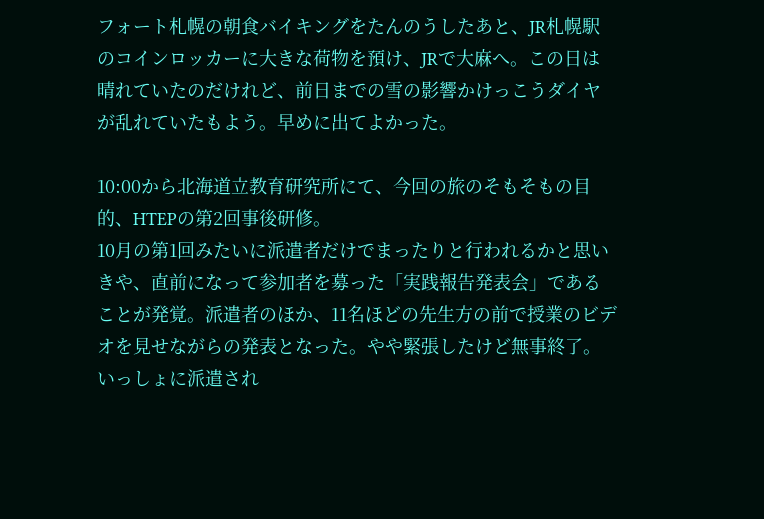フォート札幌の朝食バイキングをたんのうしたあと、JR札幌駅のコインロッカーに大きな荷物を預け、JRで大麻へ。この日は晴れていたのだけれど、前日までの雪の影響かけっこうダイヤが乱れていたもよう。早めに出てよかった。

10:00から北海道立教育研究所にて、今回の旅のそもそもの目的、HTEPの第2回事後研修。
10月の第1回みたいに派遣者だけでまったりと行われるかと思いきや、直前になって参加者を募った「実践報告発表会」であることが発覚。派遣者のほか、11名ほどの先生方の前で授業のビデオを見せながらの発表となった。やや緊張したけど無事終了。
いっしょに派遣され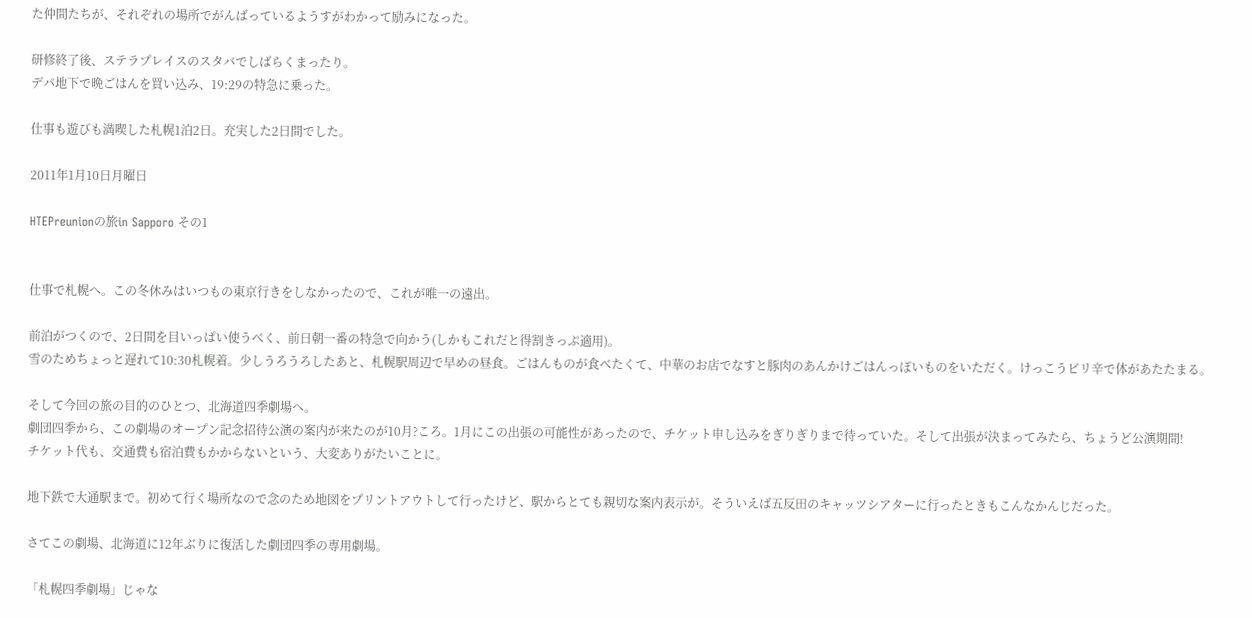た仲間たちが、それぞれの場所でがんばっているようすがわかって励みになった。

研修終了後、ステラプレイスのスタバでしばらくまったり。
デパ地下で晩ごはんを買い込み、19:29の特急に乗った。

仕事も遊びも満喫した札幌1泊2日。充実した2日間でした。

2011年1月10日月曜日

HTEPreunionの旅in Sapporo その1


仕事で札幌へ。この冬休みはいつもの東京行きをしなかったので、これが唯一の遠出。

前泊がつくので、2日間を目いっぱい使うべく、前日朝一番の特急で向かう(しかもこれだと得割きっぷ適用)。
雪のためちょっと遅れて10:30札幌着。少しうろうろしたあと、札幌駅周辺で早めの昼食。ごはんものが食べたくて、中華のお店でなすと豚肉のあんかけごはんっぽいものをいただく。けっこうピリ辛で体があたたまる。

そして今回の旅の目的のひとつ、北海道四季劇場へ。
劇団四季から、この劇場のオープン記念招待公演の案内が来たのが10月?ころ。1月にこの出張の可能性があったので、チケット申し込みをぎりぎりまで待っていた。そして出張が決まってみたら、ちょうど公演期間!
チケット代も、交通費も宿泊費もかからないという、大変ありがたいことに。

地下鉄で大通駅まで。初めて行く場所なので念のため地図をプリントアウトして行ったけど、駅からとても親切な案内表示が。そういえば五反田のキャッツシアターに行ったときもこんなかんじだった。

さてこの劇場、北海道に12年ぶりに復活した劇団四季の専用劇場。

「札幌四季劇場」じゃな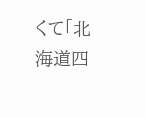くて「北海道四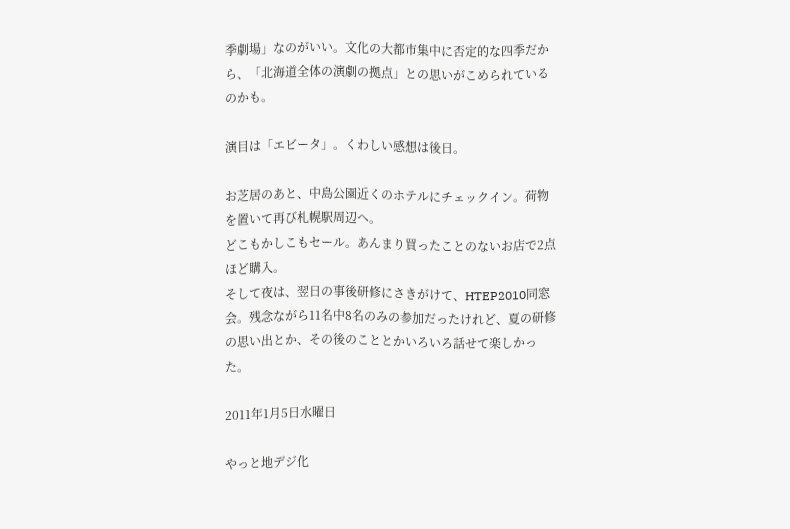季劇場」なのがいい。文化の大都市集中に否定的な四季だから、「北海道全体の演劇の拠点」との思いがこめられているのかも。

演目は「エビータ」。くわしい感想は後日。

お芝居のあと、中島公園近くのホテルにチェックイン。荷物を置いて再び札幌駅周辺へ。
どこもかしこもセール。あんまり買ったことのないお店で2点ほど購入。
そして夜は、翌日の事後研修にさきがけて、HTEP2010同窓会。残念ながら11名中8名のみの参加だったけれど、夏の研修の思い出とか、その後のこととかいろいろ話せて楽しかった。

2011年1月5日水曜日

やっと地デジ化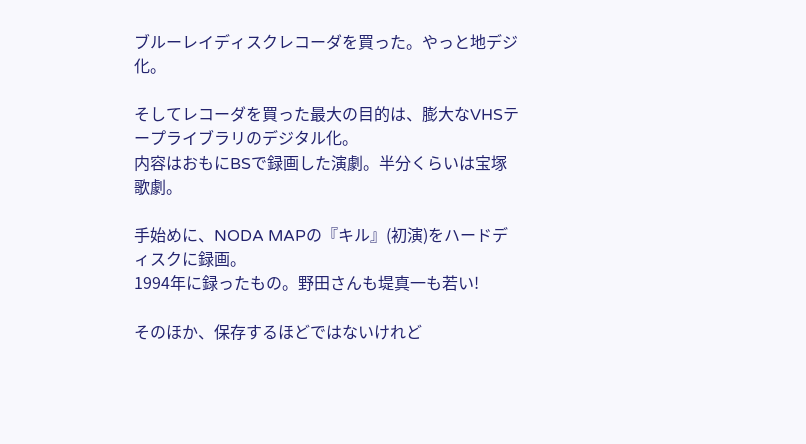ブルーレイディスクレコーダを買った。やっと地デジ化。

そしてレコーダを買った最大の目的は、膨大なVHSテープライブラリのデジタル化。
内容はおもにBSで録画した演劇。半分くらいは宝塚歌劇。

手始めに、NODA MAPの『キル』(初演)をハードディスクに録画。
1994年に録ったもの。野田さんも堤真一も若い!

そのほか、保存するほどではないけれど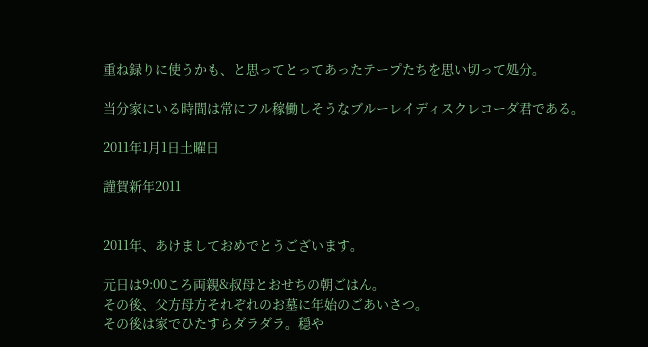重ね録りに使うかも、と思ってとってあったテープたちを思い切って処分。

当分家にいる時間は常にフル稼働しそうなブルーレイディスクレコーダ君である。

2011年1月1日土曜日

謹賀新年2011


2011年、あけましておめでとうございます。

元日は9:00ころ両親&叔母とおせちの朝ごはん。
その後、父方母方それぞれのお墓に年始のごあいさつ。
その後は家でひたすらダラダラ。穏や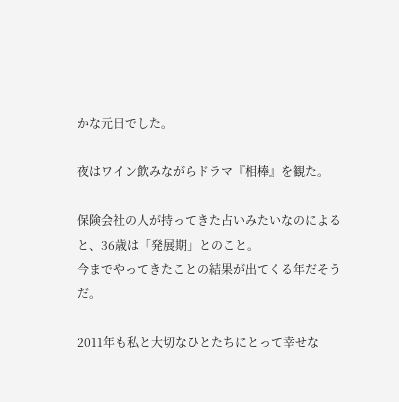かな元日でした。

夜はワイン飲みながらドラマ『相棒』を観た。

保険会社の人が持ってきた占いみたいなのによると、36歳は「発展期」とのこと。
今までやってきたことの結果が出てくる年だそうだ。

2011年も私と大切なひとたちにとって幸せな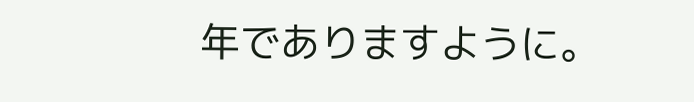年でありますように。